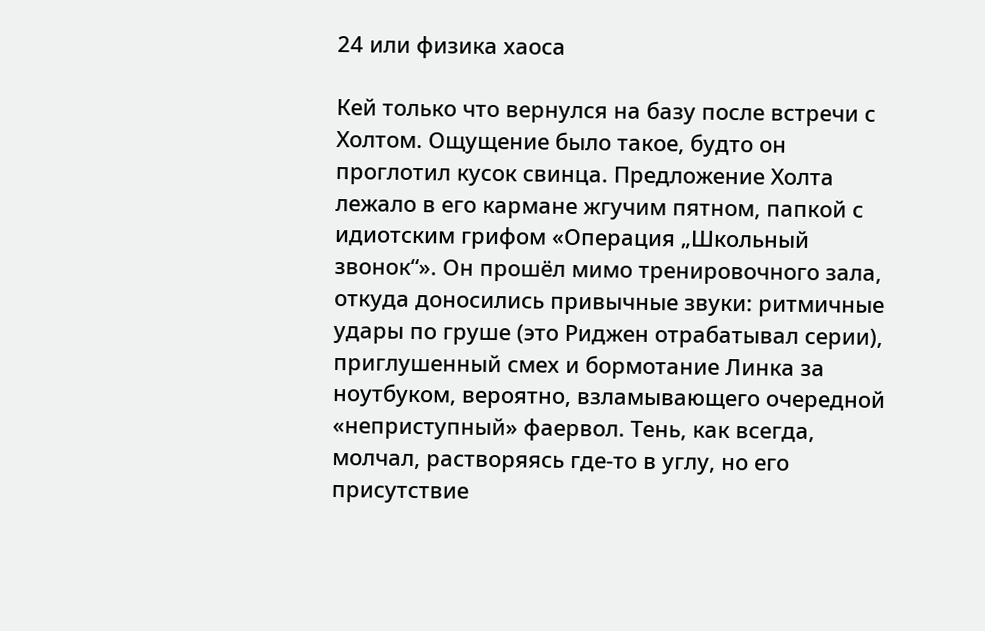24 или физика хаоса

Кей только что вернулся на базу после встречи с Холтом. Ощущение было такое, будто он проглотил кусок свинца. Предложение Холта лежало в его кармане жгучим пятном, папкой с идиотским грифом «Операция „Школьный звонок“». Он прошёл мимо тренировочного зала, откуда доносились привычные звуки: ритмичные удары по груше (это Риджен отрабатывал серии), приглушенный смех и бормотание Линка за ноутбуком, вероятно, взламывающего очередной «неприступный» фаервол. Тень, как всегда, молчал, растворяясь где-то в углу, но его присутствие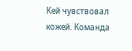Кей чувствовал кожей. Команда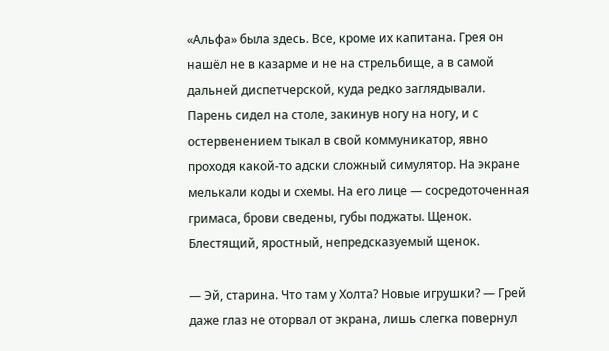«Альфа» была здесь. Все, кроме их капитана. Грея он нашёл не в казарме и не на стрельбище, а в самой дальней диспетчерской, куда редко заглядывали. Парень сидел на столе, закинув ногу на ногу, и с остервенением тыкал в свой коммуникатор, явно проходя какой-то адски сложный симулятор. На экране мелькали коды и схемы. На его лице — сосредоточенная гримаса, брови сведены, губы поджаты. Щенок. Блестящий, яростный, непредсказуемый щенок.

— Эй, старина. Что там у Холта? Новые игрушки? — Грей даже глаз не оторвал от экрана, лишь слегка повернул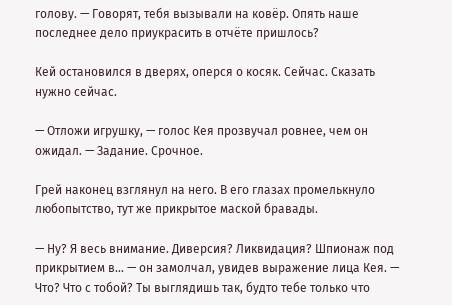голову. — Говорят, тебя вызывали на ковёр. Опять наше последнее дело приукрасить в отчёте пришлось?

Кей остановился в дверях, оперся о косяк. Сейчас. Сказать нужно сейчас.

— Отложи игрушку, — голос Кея прозвучал ровнее, чем он ожидал. — Задание. Срочное.

Грей наконец взглянул на него. В его глазах промелькнуло любопытство, тут же прикрытое маской бравады.

— Ну? Я весь внимание. Диверсия? Ликвидация? Шпионаж под прикрытием в… — он замолчал, увидев выражение лица Кея. — Что? Что с тобой? Ты выглядишь так, будто тебе только что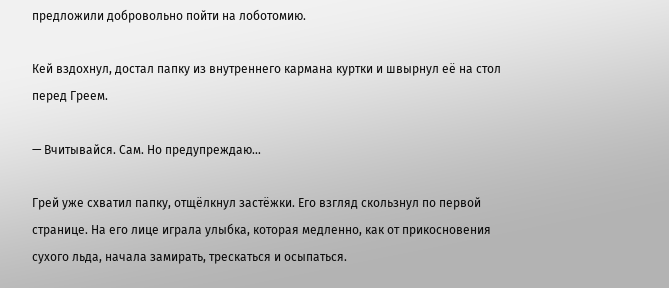предложили добровольно пойти на лоботомию.

Кей вздохнул, достал папку из внутреннего кармана куртки и швырнул её на стол перед Греем.

— Вчитывайся. Сам. Но предупреждаю…

Грей уже схватил папку, отщёлкнул застёжки. Его взгляд скользнул по первой странице. На его лице играла улыбка, которая медленно, как от прикосновения сухого льда, начала замирать, трескаться и осыпаться.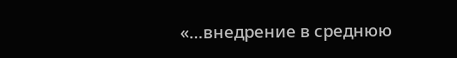«…внедрение в среднюю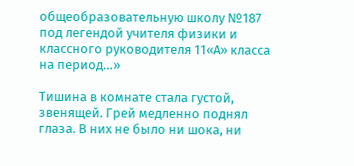общеобразовательную школу №187 под легендой учителя физики и классного руководителя 11«А» класса на период…»

Тишина в комнате стала густой, звенящей. Грей медленно поднял глаза. В них не было ни шока, ни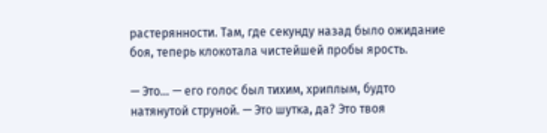растерянности. Там, где секунду назад было ожидание боя, теперь клокотала чистейшей пробы ярость.

— Это… — его голос был тихим, хриплым, будто натянутой струной. — Это шутка, да? Это твоя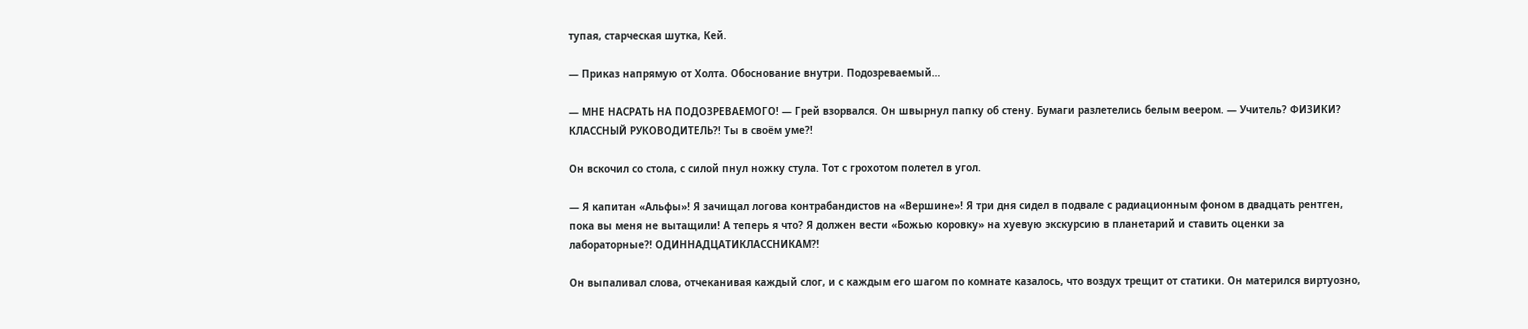тупая, старческая шутка, Кей.

— Приказ напрямую от Холта. Обоснование внутри. Подозреваемый…

— МНЕ НАСРАТЬ НА ПОДОЗРЕВАЕМОГО! — Грей взорвался. Он швырнул папку об стену. Бумаги разлетелись белым веером. — Учитель? ФИЗИКИ? КЛАССНЫЙ РУКОВОДИТЕЛЬ?! Ты в своём уме?!

Он вскочил со стола, с силой пнул ножку стула. Тот с грохотом полетел в угол.

— Я капитан «Альфы»! Я зачищал логова контрабандистов на «Вершине»! Я три дня сидел в подвале с радиационным фоном в двадцать рентген, пока вы меня не вытащили! А теперь я что? Я должен вести «Божью коровку» на хуевую экскурсию в планетарий и ставить оценки за лабораторные?! ОДИННАДЦАТИКЛАССНИКАМ?!

Он выпаливал слова, отчеканивая каждый слог, и с каждым его шагом по комнате казалось, что воздух трещит от статики. Он матерился виртуозно,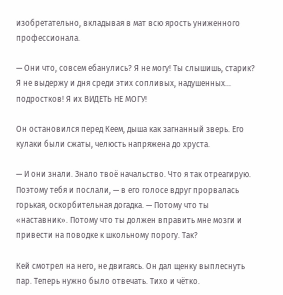изобретательно, вкладывая в мат всю ярость униженного профессионала.

— Они что, совсем ебанулись? Я не могу! Ты слышишь, старик? Я не выдержу и дня среди этих сопливых, надушенных… подростков! Я их ВИДЕТЬ НЕ МОГУ!

Он остановился перед Кеем, дыша как загнанный зверь. Его кулаки были сжаты, челюсть напряжена до хруста.

— И они знали. Знало твоё начальство. Что я так отреагирую. Поэтому тебя и послали, — в его голосе вдруг прорвалась горькая, оскорбительная догадка. — Потому что ты «наставник». Потому что ты должен вправить мне мозги и привести на поводке к школьному порогу. Так?

Кей смотрел на него, не двигаясь. Он дал щенку выплеснуть пар. Теперь нужно было отвечать. Тихо и чётко.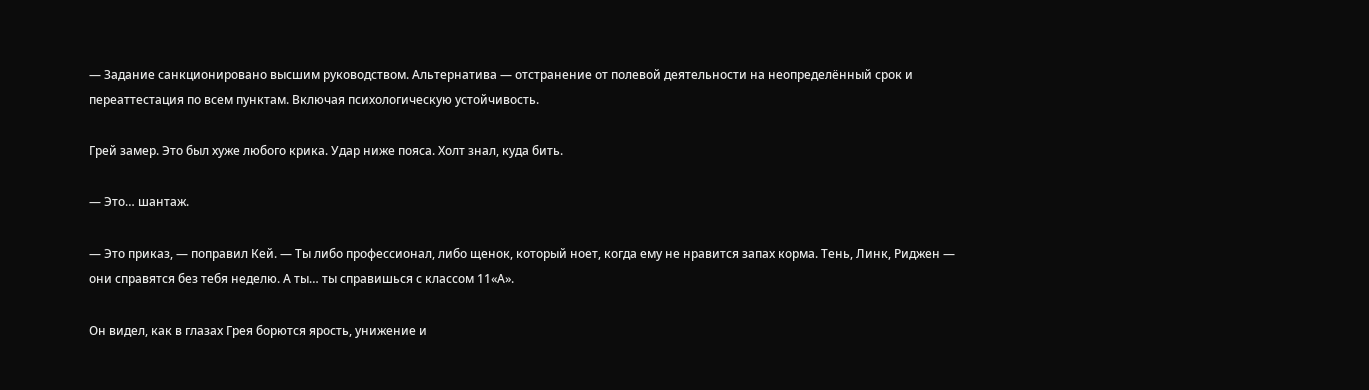— Задание санкционировано высшим руководством. Альтернатива — отстранение от полевой деятельности на неопределённый срок и переаттестация по всем пунктам. Включая психологическую устойчивость.

Грей замер. Это был хуже любого крика. Удар ниже пояса. Холт знал, куда бить.

— Это… шантаж.

— Это приказ, — поправил Кей. — Ты либо профессионал, либо щенок, который ноет, когда ему не нравится запах корма. Тень, Линк, Риджен — они справятся без тебя неделю. А ты… ты справишься с классом 11«А».

Он видел, как в глазах Грея борются ярость, унижение и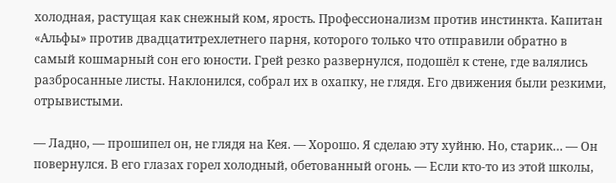холодная, растущая как снежный ком, ярость. Профессионализм против инстинкта. Капитан «Альфы» против двадцатитрехлетнего парня, которого только что отправили обратно в самый кошмарный сон его юности. Грей резко развернулся, подошёл к стене, где валялись разбросанные листы. Наклонился, собрал их в охапку, не глядя. Его движения были резкими, отрывистыми.

— Ладно, — прошипел он, не глядя на Кея. — Хорошо. Я сделаю эту хуйню. Но, старик… — Он повернулся. В его глазах горел холодный, обетованный огонь. — Если кто-то из этой школы,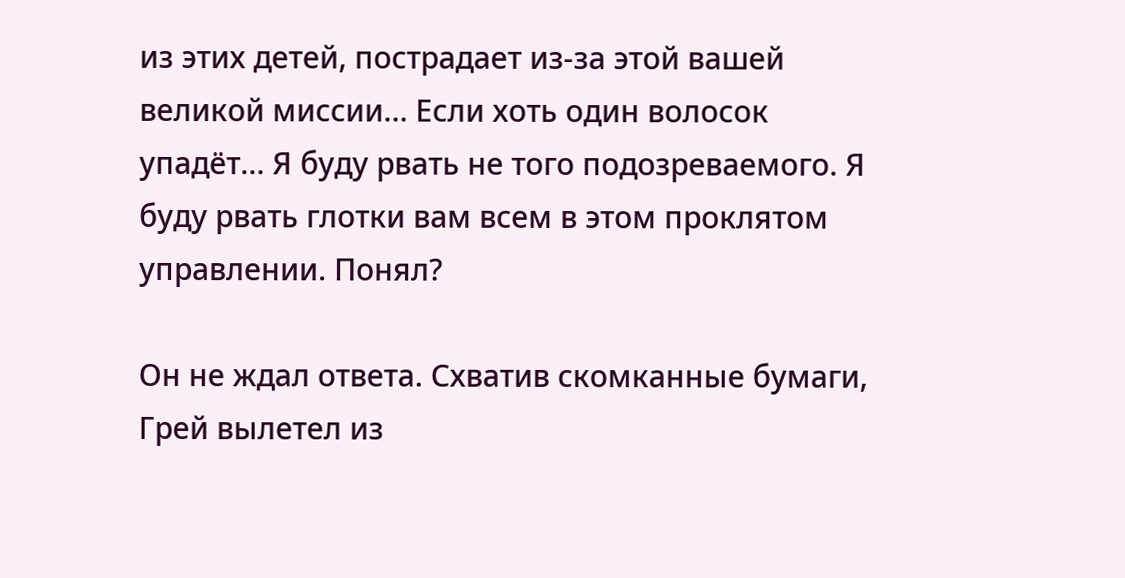из этих детей, пострадает из-за этой вашей великой миссии… Если хоть один волосок упадёт… Я буду рвать не того подозреваемого. Я буду рвать глотки вам всем в этом проклятом управлении. Понял?

Он не ждал ответа. Схватив скомканные бумаги, Грей вылетел из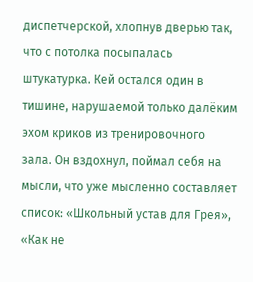диспетчерской, хлопнув дверью так, что с потолка посыпалась штукатурка. Кей остался один в тишине, нарушаемой только далёким эхом криков из тренировочного зала. Он вздохнул, поймал себя на мысли, что уже мысленно составляет список: «Школьный устав для Грея», «Как не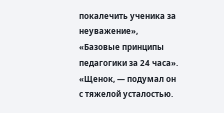покалечить ученика за неуважение», «Базовые принципы педагогики за 24 часа». «Щенок, — подумал он с тяжелой усталостью.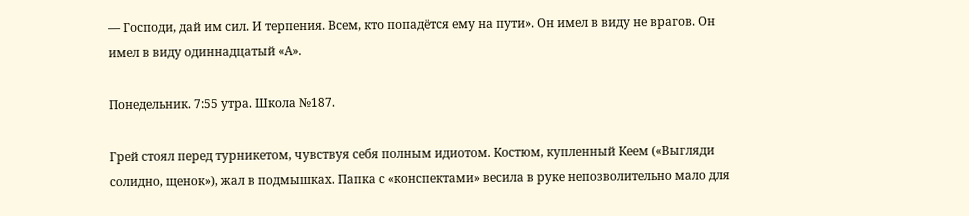— Господи, дай им сил. И терпения. Всем, кто попадётся ему на пути». Он имел в виду не врагов. Он имел в виду одиннадцатый «А».

Понедельник. 7:55 утра. Школа №187.

Грей стоял перед турникетом, чувствуя себя полным идиотом. Костюм, купленный Кеем («Выгляди солидно, щенок»), жал в подмышках. Папка с «конспектами» весила в руке непозволительно мало для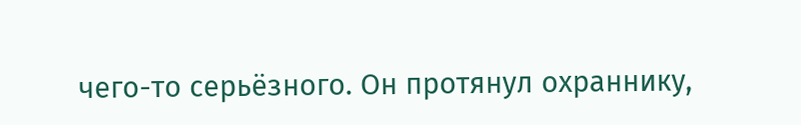чего-то серьёзного. Он протянул охраннику,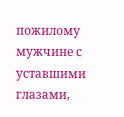пожилому мужчине с уставшими глазами,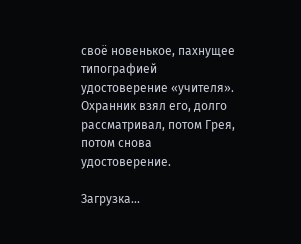своё новенькое, пахнущее типографией удостоверение «учителя». Охранник взял его, долго рассматривал, потом Грея, потом снова удостоверение.

Загрузка...